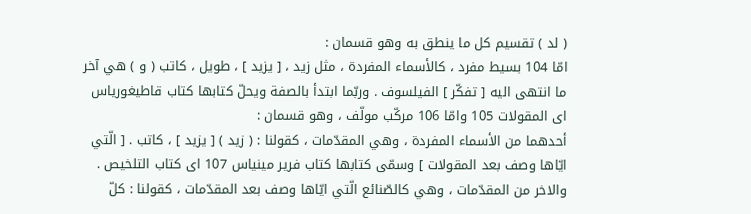( لد ) تقسيم كل ما ينطق به وهو قسمان :
امّا 104 بسيط مفرد ، كالأسماء المفردة ، مثل زيد ، [ يزيد ] ، طويل ، كاتب ( و ) هي آخر ما انتهى اليه [ تفكّر ] الفيلسوف . وربّما ابتدأ بالصفة ويحلّ كتابها كتاب قاطيغورياس اى المقولات 105 وامّا 106 مركّب مولّف ، وهو قسمان :
أحدهما من الأسماء المفردة ، وهي المقدّمات ، كقولنا : ( زيد ) [ يزيد ] ، كاتب . [ الّتي ايّاها وصف بعد المقولات ] وسمّى كتابها كتاب فرير مينياس 107 اى كتاب التلخيص .
والاخر من المقدّمات ، وهي كالصّنائع الّتي ايّاها وصف بعد المقدّمات ، كقولنا : كلّ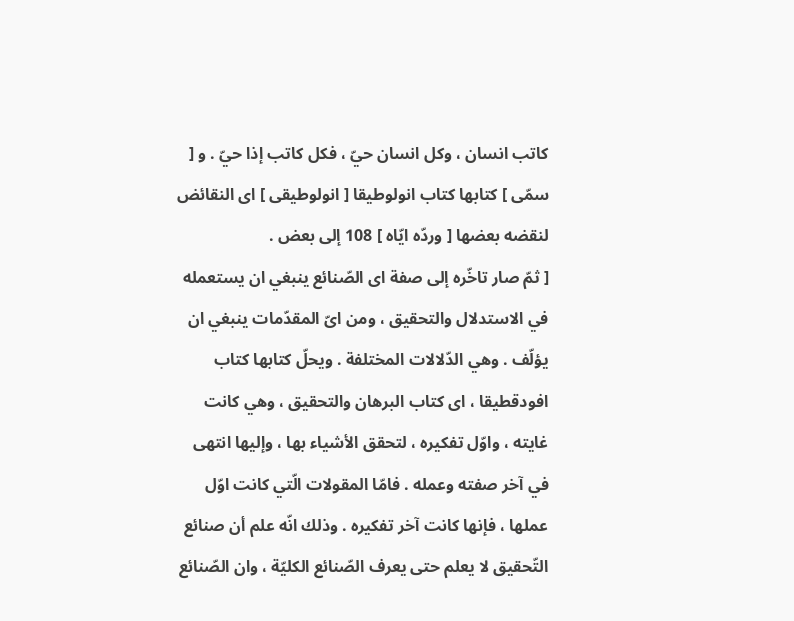كاتب انسان ، وكل انسان حيّ ، فكل كاتب إذا حيّ . و [ سمّى ] كتابها كتاب انولوطيقا [ انولوطيقى ] اى النقائض لنقضه بعضها [ وردّه ايّاه ] 108 إلى بعض .
[ ثمّ صار تاخّره إلى صفة اى الصّنائع ينبغي ان يستعمله في الاستدلال والتحقيق ، ومن اىّ المقدّمات ينبغي ان يؤلّف . وهي الدّلالات المختلفة . ويحلّ كتابها كتاب افودقطيقا ، اى كتاب البرهان والتحقيق ، وهي كانت غايته ، واوّل تفكيره ، لتحقق الأشياء بها ، وإليها انتهى في آخر صفته وعمله . فامّا المقولات الّتي كانت اوّل عملها ، فإنها كانت آخر تفكيره . وذلك انّه علم أن صنائع التّحقيق لا يعلم حتى يعرف الصّنائع الكليّة ، وان الصّنائع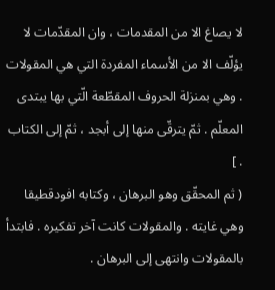لا يصاغ الا من المقدمات ، وان المقدّمات لا يؤلّف الا من الأسماء المفردة التي هي المقولات . وهي بمنزلة الحروف المقطّعة الّتي بها يبتدى المعلّم . ثمّ يترقّى منها إلى أبجد ، ثمّ إلى الكتاب . ]
( ثم المحقّق وهو البرهان ، وكتابه افودقطيقا وهي غايته . والمقولات كانت آخر تفكيره . فابتدأ بالمقولات وانتهى إلى البرهان .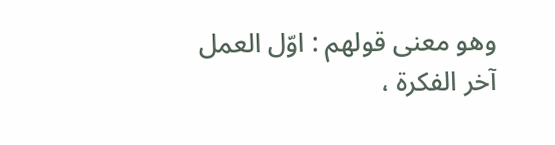وهو معنى قولهم : اوّل العمل آخر الفكرة ،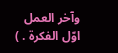وآخر العمل اوّل الفكرة . )